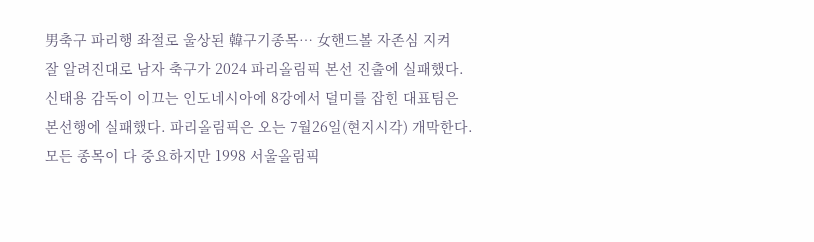男축구 파리행 좌절로 울상된 韓구기종목… 女핸드볼 자존심 지켜
잘 알려진대로 남자 축구가 2024 파리올림픽 본선 진출에 실패했다. 신태용 감독이 이끄는 인도네시아에 8강에서 덜미를 잡힌 대표팀은 본선행에 실패했다. 파리올림픽은 오는 7월26일(현지시각) 개막한다. 모든 종목이 다 중요하지만 1998 서울올림픽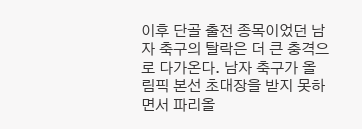이후 단골 출전 종목이었던 남자 축구의 탈락은 더 큰 충격으로 다가온다. 남자 축구가 올림픽 본선 초대장을 받지 못하면서 파리올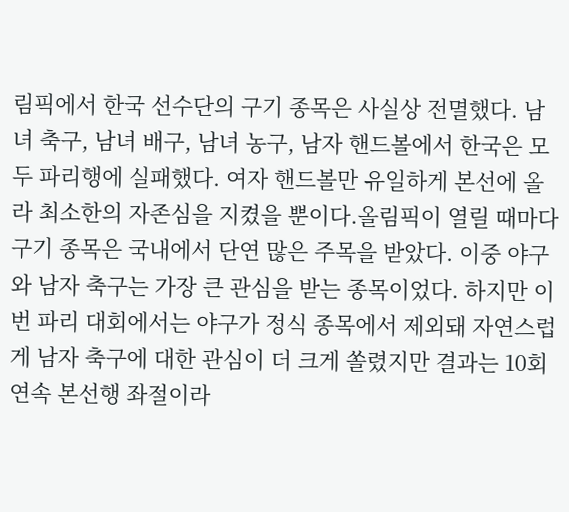림픽에서 한국 선수단의 구기 종목은 사실상 전멸했다. 남녀 축구, 남녀 배구, 남녀 농구, 남자 핸드볼에서 한국은 모두 파리행에 실패했다. 여자 핸드볼만 유일하게 본선에 올라 최소한의 자존심을 지켰을 뿐이다.올림픽이 열릴 때마다 구기 종목은 국내에서 단연 많은 주목을 받았다. 이중 야구와 남자 축구는 가장 큰 관심을 받는 종목이었다. 하지만 이번 파리 대회에서는 야구가 정식 종목에서 제외돼 자연스럽게 남자 축구에 대한 관심이 더 크게 쏠렸지만 결과는 10회 연속 본선행 좌절이라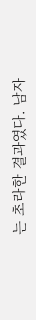는 초라한 결과였다. 남자